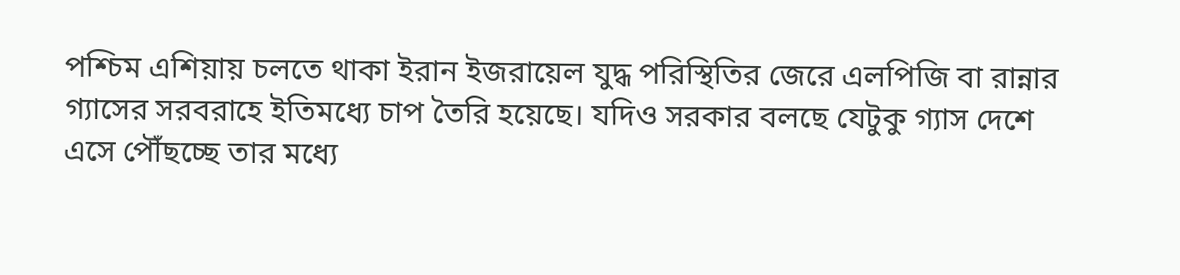পশ্চিম এশিয়ায় চলতে থাকা ইরান ইজরায়েল যুদ্ধ পরিস্থিতির জেরে এলপিজি বা রান্নার গ্যাসের সরবরাহে ইতিমধ্যে চাপ তৈরি হয়েছে। যদিও সরকার বলছে যেটুকু গ্যাস দেশে এসে পৌঁছচ্ছে তার মধ্যে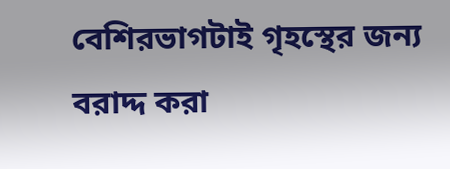বেশিরভাগটাই গৃহস্থের জন্য বরাদ্দ করা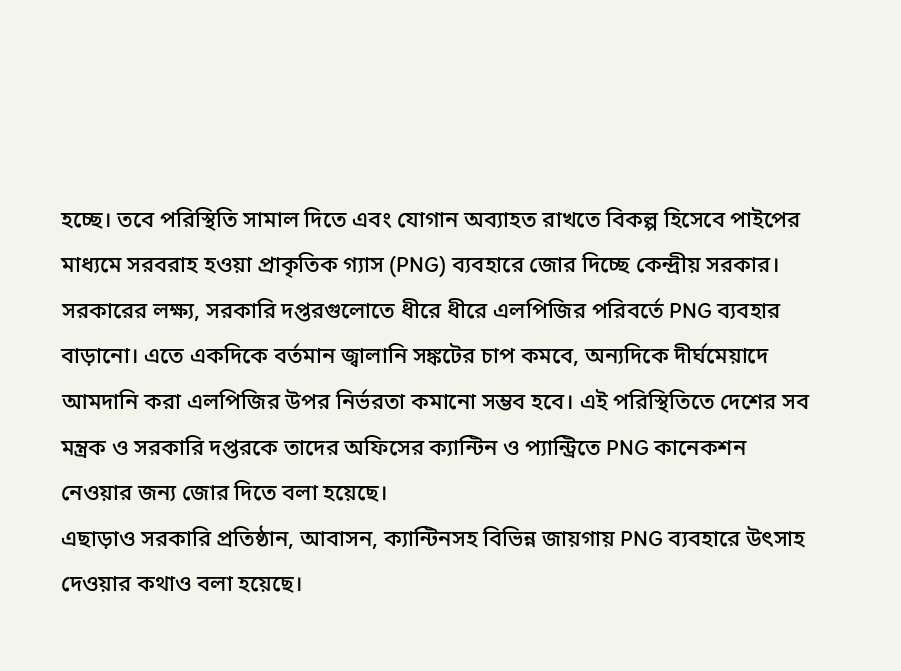হচ্ছে। তবে পরিস্থিতি সামাল দিতে এবং যোগান অব্যাহত রাখতে বিকল্প হিসেবে পাইপের মাধ্যমে সরবরাহ হওয়া প্রাকৃতিক গ্যাস (PNG) ব্যবহারে জোর দিচ্ছে কেন্দ্রীয় সরকার।
সরকারের লক্ষ্য, সরকারি দপ্তরগুলোতে ধীরে ধীরে এলপিজির পরিবর্তে PNG ব্যবহার বাড়ানো। এতে একদিকে বর্তমান জ্বালানি সঙ্কটের চাপ কমবে, অন্যদিকে দীর্ঘমেয়াদে আমদানি করা এলপিজির উপর নির্ভরতা কমানো সম্ভব হবে। এই পরিস্থিতিতে দেশের সব মন্ত্রক ও সরকারি দপ্তরকে তাদের অফিসের ক্যান্টিন ও প্যান্ট্রিতে PNG কানেকশন নেওয়ার জন্য জোর দিতে বলা হয়েছে।
এছাড়াও সরকারি প্রতিষ্ঠান, আবাসন, ক্যান্টিনসহ বিভিন্ন জায়গায় PNG ব্যবহারে উৎসাহ দেওয়ার কথাও বলা হয়েছে।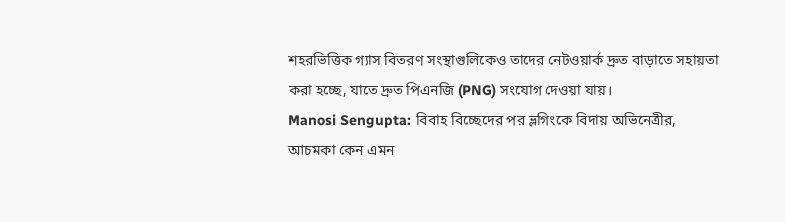শহরভিত্তিক গ্যাস বিতরণ সংস্থাগুলিকেও তাদের নেটওয়ার্ক দ্রুত বাড়াতে সহায়তা করা হচ্ছে, যাতে দ্রুত পিএনজি (PNG) সংযোগ দেওয়া যায়।
Manosi Sengupta: বিবাহ বিচ্ছেদের পর ভ্লগিংকে বিদায় অভিনেত্রীর, আচমকা কেন এমন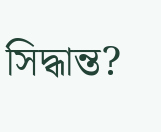সিদ্ধান্ত?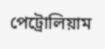পেট্রোলিয়াম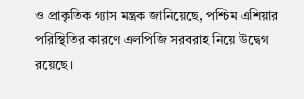ও প্রাকৃতিক গ্যাস মন্ত্রক জানিয়েছে, পশ্চিম এশিয়ার পরিস্থিতির কারণে এলপিজি সরবরাহ নিয়ে উদ্বেগ রয়েছে।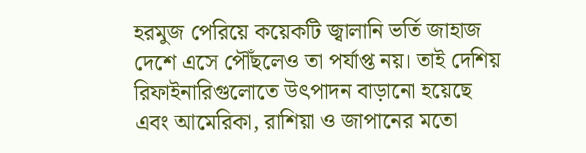হরমুজ পেরিয়ে কয়েকটি জ্বালানি ভর্তি জাহাজ দেশে এসে পৌঁছলেও তা পর্যাপ্ত নয়। তাই দেশিয় রিফাইনারিগুলোতে উৎপাদন বাড়ানো হয়েছে এবং আমেরিকা, রাশিয়া ও জাপানের মতো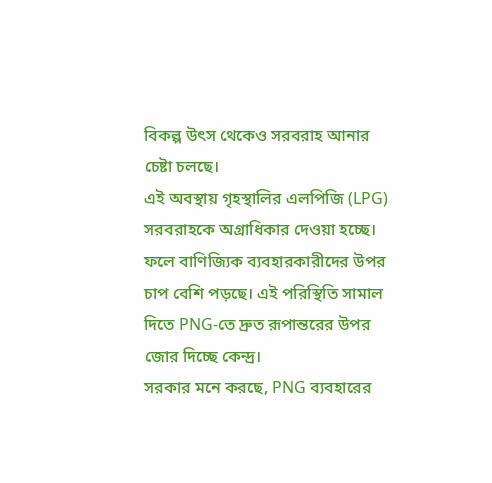বিকল্প উৎস থেকেও সরবরাহ আনার চেষ্টা চলছে।
এই অবস্থায় গৃহস্থালির এলপিজি (LPG) সরবরাহকে অগ্রাধিকার দেওয়া হচ্ছে। ফলে বাণিজ্যিক ব্যবহারকারীদের উপর চাপ বেশি পড়ছে। এই পরিস্থিতি সামাল দিতে PNG-তে দ্রুত রূপান্তরের উপর জোর দিচ্ছে কেন্দ্র।
সরকার মনে করছে, PNG ব্যবহারের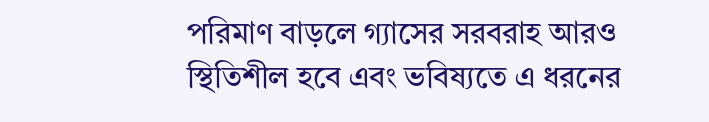পরিমাণ বাড়লে গ্যাসের সরবরাহ আরও স্থিতিশীল হবে এবং ভবিষ্যতে এ ধরনের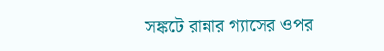সঙ্কটে রান্নার গ্যাসের ওপর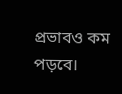প্রভাবও কম পড়বে।